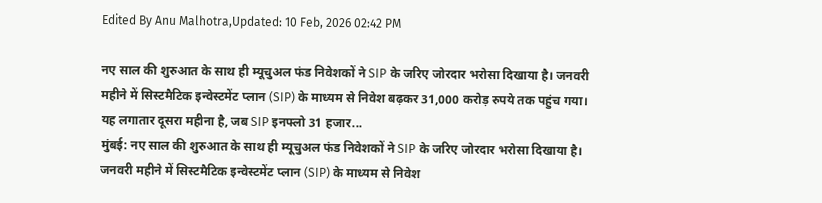Edited By Anu Malhotra,Updated: 10 Feb, 2026 02:42 PM

नए साल की शुरुआत के साथ ही म्यूचुअल फंड निवेशकों ने SIP के जरिए जोरदार भरोसा दिखाया है। जनवरी महीने में सिस्टमैटिक इन्वेस्टमेंट प्लान (SIP) के माध्यम से निवेश बढ़कर 31,000 करोड़ रुपये तक पहुंच गया। यह लगातार दूसरा महीना है, जब SIP इनफ्लो 31 हजार...
मुंबई: नए साल की शुरुआत के साथ ही म्यूचुअल फंड निवेशकों ने SIP के जरिए जोरदार भरोसा दिखाया है। जनवरी महीने में सिस्टमैटिक इन्वेस्टमेंट प्लान (SIP) के माध्यम से निवेश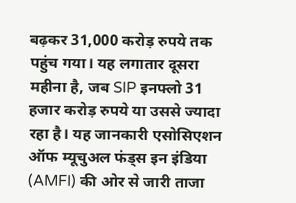बढ़कर 31,000 करोड़ रुपये तक पहुंच गया। यह लगातार दूसरा महीना है, जब SIP इनफ्लो 31 हजार करोड़ रुपये या उससे ज्यादा रहा है। यह जानकारी एसोसिएशन ऑफ म्यूचुअल फंड्स इन इंडिया (AMFI) की ओर से जारी ताजा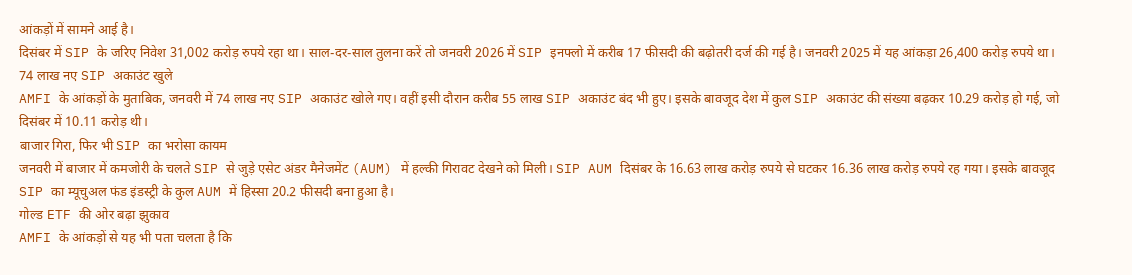आंकड़ों में सामने आई है।
दिसंबर में SIP के जरिए निवेश 31,002 करोड़ रुपये रहा था। साल-दर-साल तुलना करें तो जनवरी 2026 में SIP इनफ्लो में करीब 17 फीसदी की बढ़ोतरी दर्ज की गई है। जनवरी 2025 में यह आंकड़ा 26,400 करोड़ रुपये था।
74 लाख नए SIP अकाउंट खुले
AMFI के आंकड़ों के मुताबिक, जनवरी में 74 लाख नए SIP अकाउंट खोले गए। वहीं इसी दौरान करीब 55 लाख SIP अकाउंट बंद भी हुए। इसके बावजूद देश में कुल SIP अकाउंट की संख्या बढ़कर 10.29 करोड़ हो गई, जो दिसंबर में 10.11 करोड़ थी।
बाजार गिरा, फिर भी SIP का भरोसा कायम
जनवरी में बाजार में कमजोरी के चलते SIP से जुड़े एसेट अंडर मैनेजमेंट (AUM) में हल्की गिरावट देखने को मिली। SIP AUM दिसंबर के 16.63 लाख करोड़ रुपये से घटकर 16.36 लाख करोड़ रुपये रह गया। इसके बावजूद SIP का म्यूचुअल फंड इंडस्ट्री के कुल AUM में हिस्सा 20.2 फीसदी बना हुआ है।
गोल्ड ETF की ओर बढ़ा झुकाव
AMFI के आंकड़ों से यह भी पता चलता है कि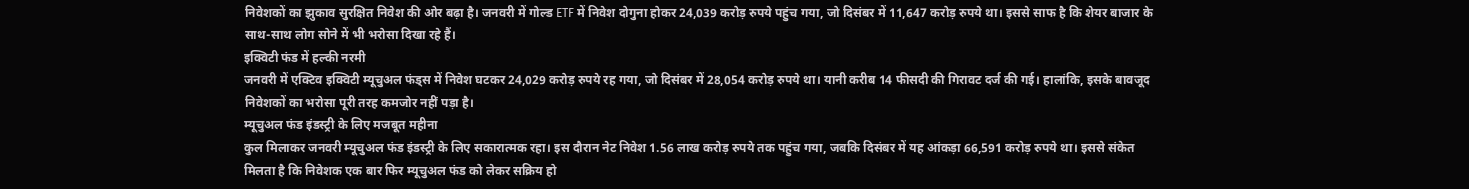निवेशकों का झुकाव सुरक्षित निवेश की ओर बढ़ा है। जनवरी में गोल्ड ETF में निवेश दोगुना होकर 24,039 करोड़ रुपये पहुंच गया, जो दिसंबर में 11,647 करोड़ रुपये था। इससे साफ है कि शेयर बाजार के साथ-साथ लोग सोने में भी भरोसा दिखा रहे हैं।
इक्विटी फंड में हल्की नरमी
जनवरी में एक्टिव इक्विटी म्यूचुअल फंड्स में निवेश घटकर 24,029 करोड़ रुपये रह गया, जो दिसंबर में 28,054 करोड़ रुपये था। यानी करीब 14 फीसदी की गिरावट दर्ज की गई। हालांकि, इसके बावजूद निवेशकों का भरोसा पूरी तरह कमजोर नहीं पड़ा है।
म्यूचुअल फंड इंडस्ट्री के लिए मजबूत महीना
कुल मिलाकर जनवरी म्यूचुअल फंड इंडस्ट्री के लिए सकारात्मक रहा। इस दौरान नेट निवेश 1.56 लाख करोड़ रुपये तक पहुंच गया, जबकि दिसंबर में यह आंकड़ा 66,591 करोड़ रुपये था। इससे संकेत मिलता है कि निवेशक एक बार फिर म्यूचुअल फंड को लेकर सक्रिय हो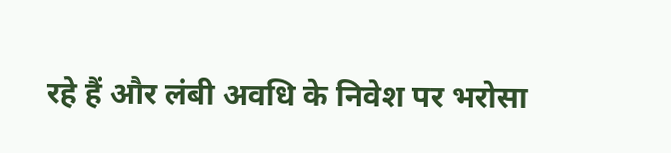रहे हैं और लंबी अवधि के निवेश पर भरोसा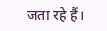जता रहे हैं।